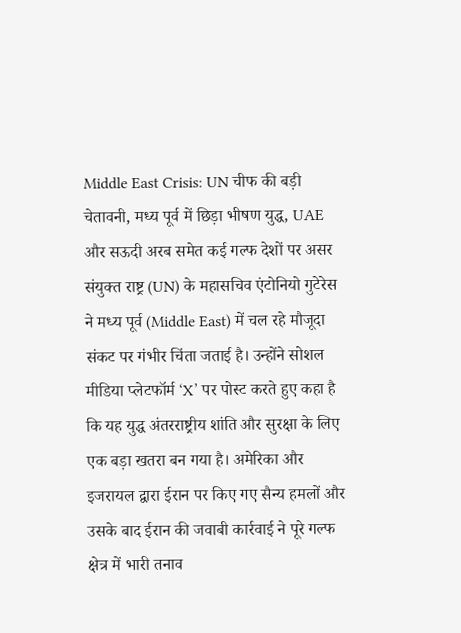Middle East Crisis: UN चीफ की बड़ी चेतावनी, मध्य पूर्व में छिड़ा भीषण युद्ध, UAE और सऊदी अरब समेत कई गल्फ देशों पर असर
संयुक्त राष्ट्र (UN) के महासचिव एंटोनियो गुटेरेस ने मध्य पूर्व (Middle East) में चल रहे मौजूदा संकट पर गंभीर चिंता जताई है। उन्होंने सोशल मीडिया प्लेटफॉर्म ‘X’ पर पोस्ट करते हुए कहा है कि यह युद्ध अंतरराष्ट्रीय शांति और सुरक्षा के लिए एक बड़ा खतरा बन गया है। अमेरिका और इजरायल द्वारा ईरान पर किए गए सैन्य हमलों और उसके बाद ईरान की जवाबी कार्रवाई ने पूरे गल्फ क्षेत्र में भारी तनाव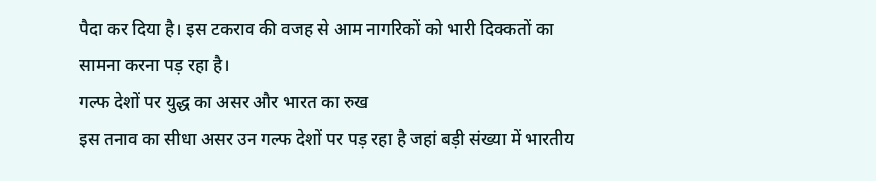पैदा कर दिया है। इस टकराव की वजह से आम नागरिकों को भारी दिक्कतों का सामना करना पड़ रहा है।
गल्फ देशों पर युद्ध का असर और भारत का रुख
इस तनाव का सीधा असर उन गल्फ देशों पर पड़ रहा है जहां बड़ी संख्या में भारतीय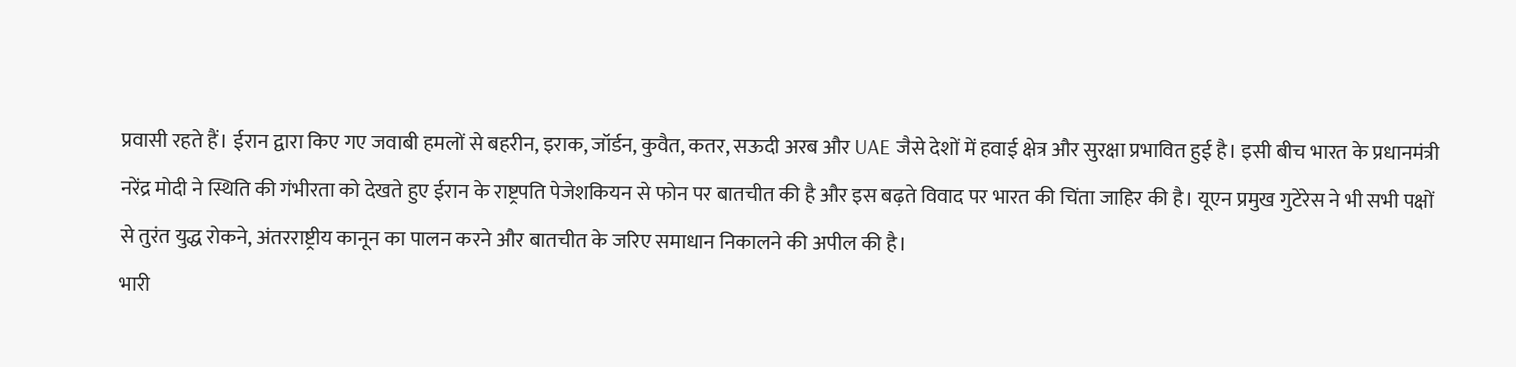प्रवासी रहते हैं। ईरान द्वारा किए गए जवाबी हमलों से बहरीन, इराक, जॉर्डन, कुवैत, कतर, सऊदी अरब और UAE जैसे देशों में हवाई क्षेत्र और सुरक्षा प्रभावित हुई है। इसी बीच भारत के प्रधानमंत्री नरेंद्र मोदी ने स्थिति की गंभीरता को देखते हुए ईरान के राष्ट्रपति पेजेशकियन से फोन पर बातचीत की है और इस बढ़ते विवाद पर भारत की चिंता जाहिर की है। यूएन प्रमुख गुटेरेस ने भी सभी पक्षों से तुरंत युद्ध रोकने, अंतरराष्ट्रीय कानून का पालन करने और बातचीत के जरिए समाधान निकालने की अपील की है।
भारी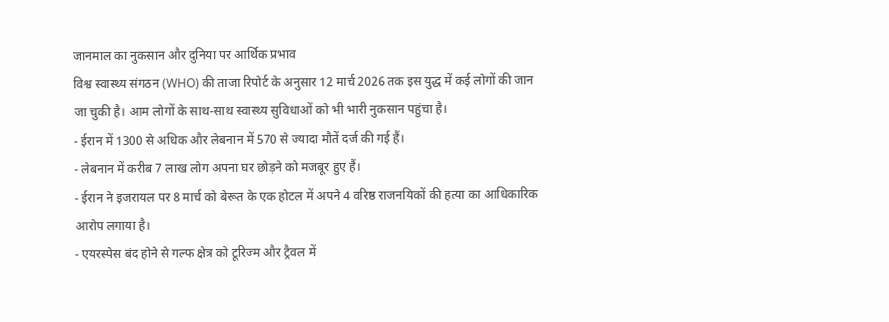जानमाल का नुकसान और दुनिया पर आर्थिक प्रभाव
विश्व स्वास्थ्य संगठन (WHO) की ताजा रिपोर्ट के अनुसार 12 मार्च 2026 तक इस युद्ध में कई लोगों की जान जा चुकी है। आम लोगों के साथ-साथ स्वास्थ्य सुविधाओं को भी भारी नुकसान पहुंचा है।
- ईरान में 1300 से अधिक और लेबनान में 570 से ज्यादा मौतें दर्ज की गई हैं।
- लेबनान में करीब 7 लाख लोग अपना घर छोड़ने को मजबूर हुए हैं।
- ईरान ने इजरायल पर 8 मार्च को बेरूत के एक होटल में अपने 4 वरिष्ठ राजनयिकों की हत्या का आधिकारिक आरोप लगाया है।
- एयरस्पेस बंद होने से गल्फ क्षेत्र को टूरिज्म और ट्रैवल में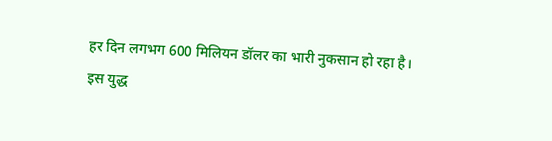हर दिन लगभग 600 मिलियन डॉलर का भारी नुकसान हो रहा है।
इस युद्ध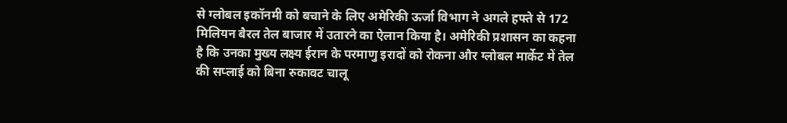से ग्लोबल इकॉनमी को बचाने के लिए अमेरिकी ऊर्जा विभाग ने अगले हफ्ते से 172 मिलियन बैरल तेल बाजार में उतारने का ऐलान किया है। अमेरिकी प्रशासन का कहना है कि उनका मुख्य लक्ष्य ईरान के परमाणु इरादों को रोकना और ग्लोबल मार्केट में तेल की सप्लाई को बिना रुकावट चालू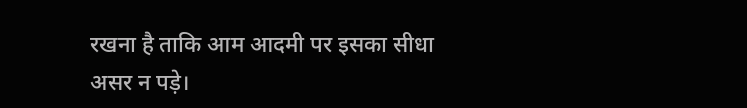रखना है ताकि आम आदमी पर इसका सीधा असर न पड़े।